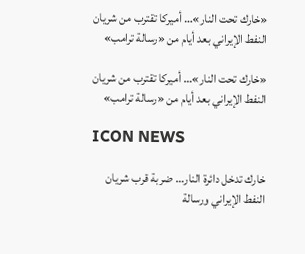«خارك تحت النار»… أميركا تقترب من شريان النفط الإيراني بعد أيام من «رسالة ترامب»

«خارك تحت النار»… أميركا تقترب من شريان النفط الإيراني بعد أيام من «رسالة ترامب»

ICON NEWS

خارك تدخل دائرة النار… ضربة قرب شريان النفط الإيراني ورسالة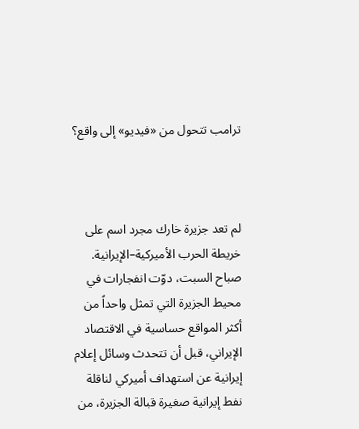ترامب تتحول من «فيديو» إلى واقع؟



لم تعد جزيرة خارك مجرد اسم على خريطة الحرب الأميركية–الإيرانية. صباح السبت، دوّت انفجارات في محيط الجزيرة التي تمثل واحداً من أكثر المواقع حساسية في الاقتصاد الإيراني، قبل أن تتحدث وسائل إعلام إيرانية عن استهداف أميركي لناقلة نفط إيرانية صغيرة قبالة الجزيرة، من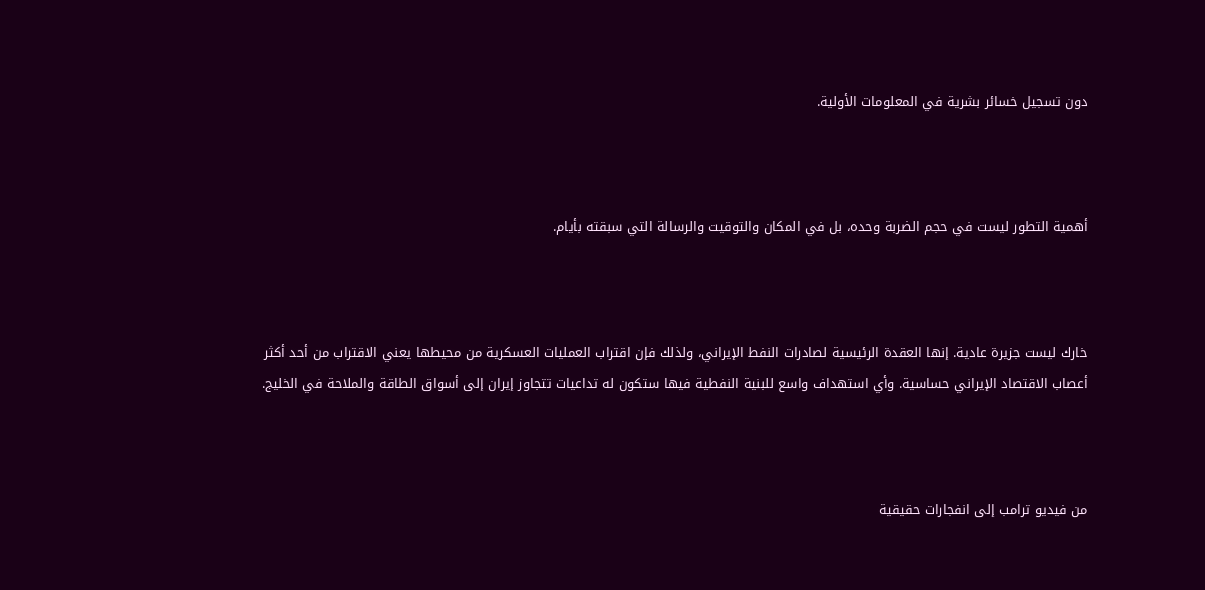دون تسجيل خسائر بشرية في المعلومات الأولية.



أهمية التطور ليست في حجم الضربة وحده، بل في المكان والتوقيت والرسالة التي سبقته بأيام.



خارك ليست جزيرة عادية. إنها العقدة الرئيسية لصادرات النفط الإيراني، ولذلك فإن اقتراب العمليات العسكرية من محيطها يعني الاقتراب من أحد أكثر أعصاب الاقتصاد الإيراني حساسية. وأي استهداف واسع للبنية النفطية فيها ستكون له تداعيات تتجاوز إيران إلى أسواق الطاقة والملاحة في الخليج.



من فيديو ترامب إلى انفجارات حقيقية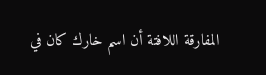المفارقة اللافتة أن اسم خارك كان في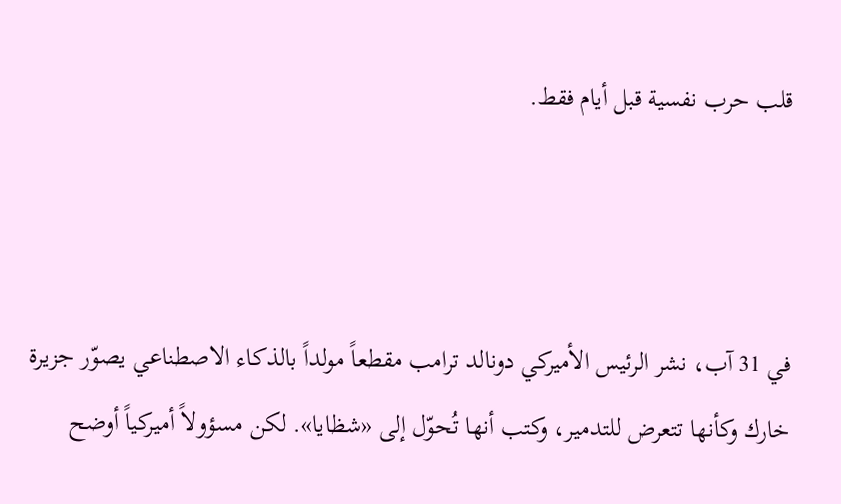قلب حرب نفسية قبل أيام فقط.



في 31 آب، نشر الرئيس الأميركي دونالد ترامب مقطعاً مولداً بالذكاء الاصطناعي يصوّر جزيرة خارك وكأنها تتعرض للتدمير، وكتب أنها تُحوّل إلى «شظايا». لكن مسؤولاً أميركياً أوضح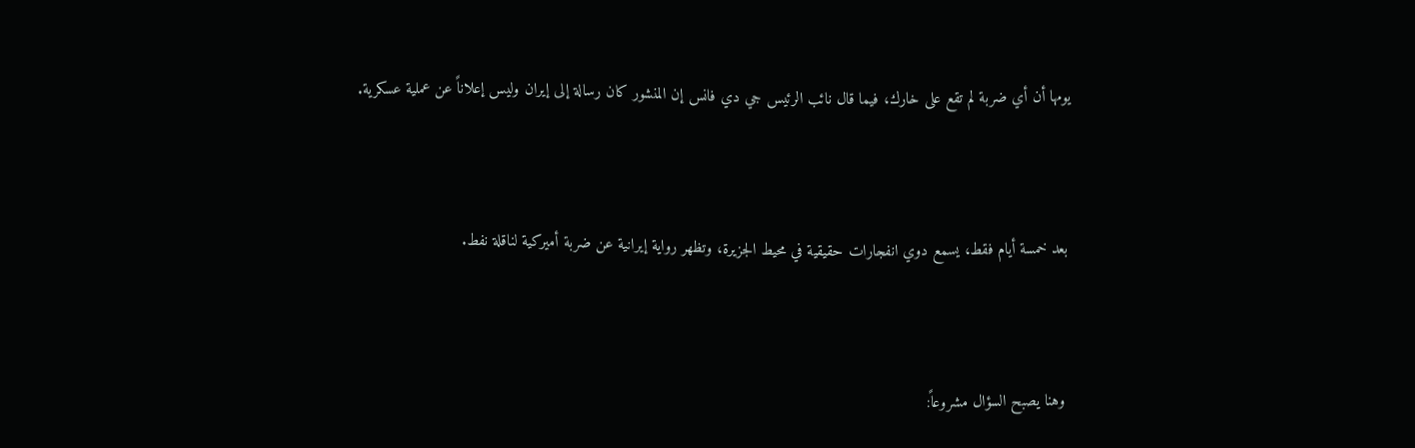يومها أن أي ضربة لم تقع على خارك، فيما قال نائب الرئيس جي دي فانس إن المنشور كان رسالة إلى إيران وليس إعلاناً عن عملية عسكرية.



بعد خمسة أيام فقط، يسمع دوي انفجارات حقيقية في محيط الجزيرة، وتظهر رواية إيرانية عن ضربة أميركية لناقلة نفط.



وهنا يصبح السؤال مشروعاً: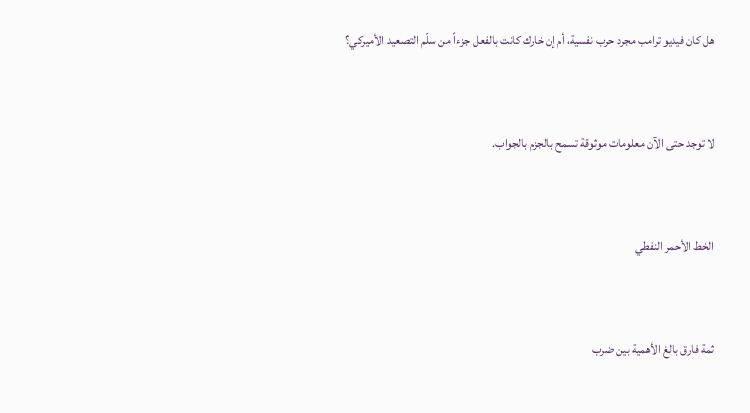هل كان فيديو ترامب مجرد حرب نفسية، أم إن خارك كانت بالفعل جزءاً من سلّم التصعيد الأميركي؟



لا توجد حتى الآن معلومات موثوقة تسمح بالجزم بالجواب.



الخط الأحمر النفطي



ثمة فارق بالغ الأهمية بين ضرب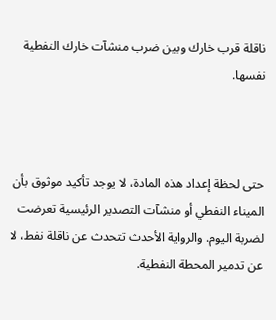ناقلة قرب خارك وبين ضرب منشآت خارك النفطية نفسها.



حتى لحظة إعداد هذه المادة، لا يوجد تأكيد موثوق بأن الميناء النفطي أو منشآت التصدير الرئيسية تعرضت لضربة اليوم. والرواية الأحدث تتحدث عن ناقلة نفط، لا عن تدمير المحطة النفطية.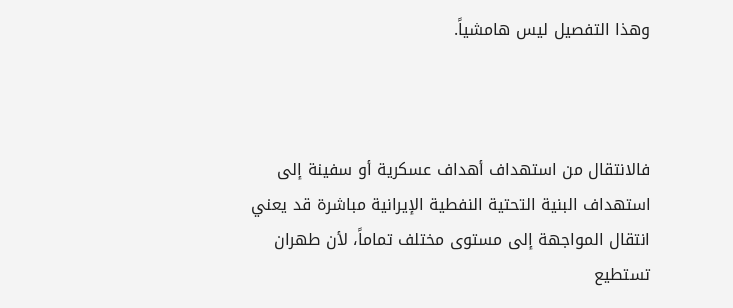وهذا التفصيل ليس هامشياً.



فالانتقال من استهداف أهداف عسكرية أو سفينة إلى استهداف البنية التحتية النفطية الإيرانية مباشرة قد يعني انتقال المواجهة إلى مستوى مختلف تماماً، لأن طهران تستطيع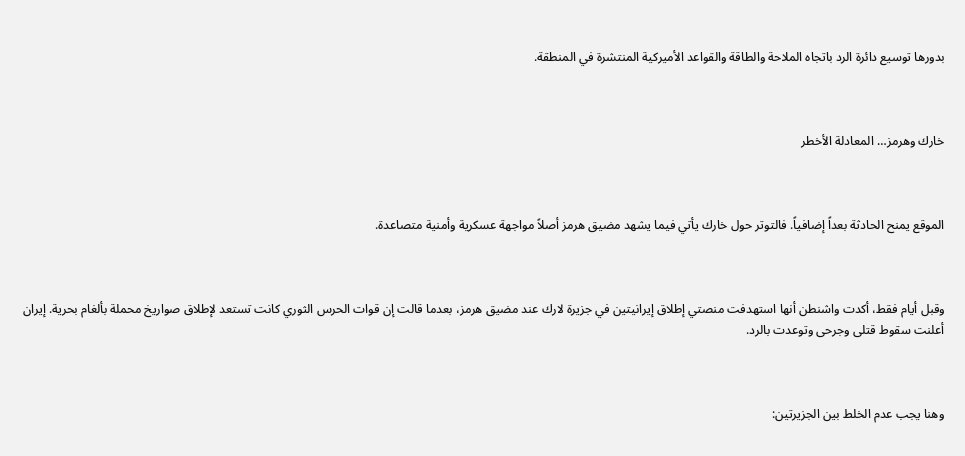بدورها توسيع دائرة الرد باتجاه الملاحة والطاقة والقواعد الأميركية المنتشرة في المنطقة.



خارك وهرمز… المعادلة الأخطر



الموقع يمنح الحادثة بعداً إضافياً. فالتوتر حول خارك يأتي فيما يشهد مضيق هرمز أصلاً مواجهة عسكرية وأمنية متصاعدة.



وقبل أيام فقط، أكدت واشنطن أنها استهدفت منصتي إطلاق إيرانيتين في جزيرة لارك عند مضيق هرمز، بعدما قالت إن قوات الحرس الثوري كانت تستعد لإطلاق صواريخ محملة بألغام بحرية. إيران أعلنت سقوط قتلى وجرحى وتوعدت بالرد.



وهنا يجب عدم الخلط بين الجزيرتين: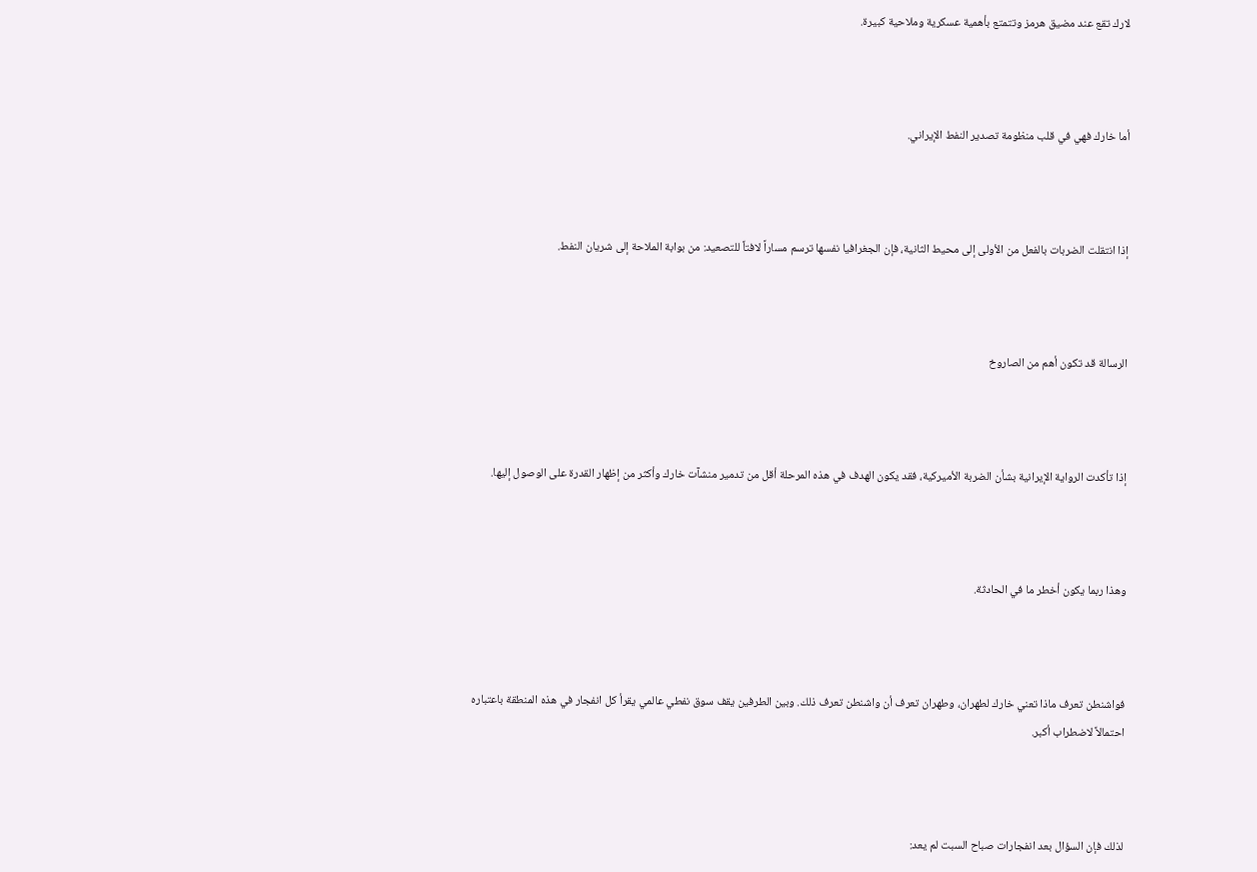لارك تقع عند مضيق هرمز وتتمتع بأهمية عسكرية وملاحية كبيرة.



أما خارك فهي في قلب منظومة تصدير النفط الإيراني.



إذا انتقلت الضربات بالفعل من الأولى إلى محيط الثانية، فإن الجغرافيا نفسها ترسم مساراً لافتاً للتصعيد: من بوابة الملاحة إلى شريان النفط.



الرسالة قد تكون أهم من الصاروخ



إذا تأكدت الرواية الإيرانية بشأن الضربة الأميركية، فقد يكون الهدف في هذه المرحلة أقل من تدمير منشآت خارك وأكثر من إظهار القدرة على الوصول إليها.



وهذا ربما يكون أخطر ما في الحادثة.



فواشنطن تعرف ماذا تعني خارك لطهران، وطهران تعرف أن واشنطن تعرف ذلك. وبين الطرفين يقف سوق نفطي عالمي يقرأ كل انفجار في هذه المنطقة باعتباره احتمالاً لاضطراب أكبر.



لذلك فإن السؤال بعد انفجارات صباح السبت لم يعد: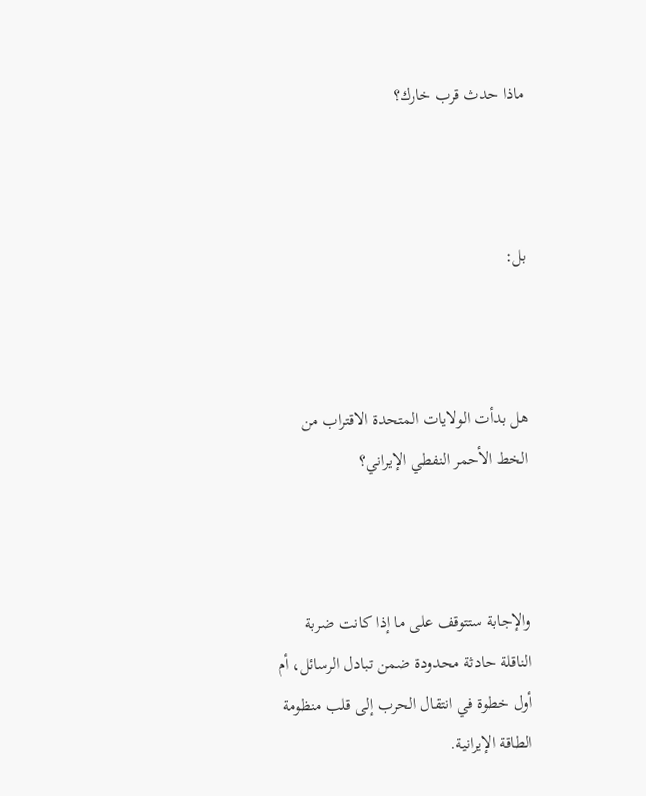ماذا حدث قرب خارك؟



بل:



هل بدأت الولايات المتحدة الاقتراب من الخط الأحمر النفطي الإيراني؟



والإجابة ستتوقف على ما إذا كانت ضربة الناقلة حادثة محدودة ضمن تبادل الرسائل، أم أول خطوة في انتقال الحرب إلى قلب منظومة الطاقة الإيرانية.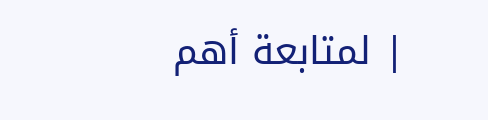| لمتابعة أهم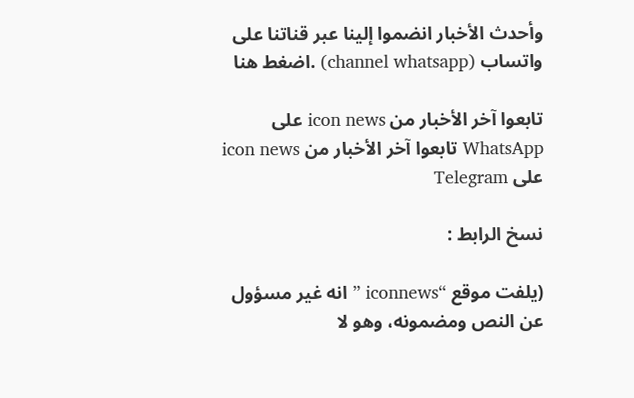وأحدث الأخبار انضموا إلينا عبر قناتنا على واتساب (channel whatsapp) .اضغط هنا

تابعوا آخر الأخبار من icon news على WhatsApp تابعوا آخر الأخبار من icon news على Telegram

نسخ الرابط :

(يلفت موقع “iconnews ” انه غير مسؤول عن النص ومضمونه، وهو لا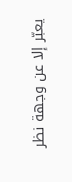يعبّر إلا عن وجهة نظر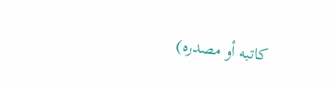كاتبه أو مصدره)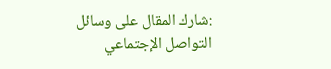:شارك المقال على وسائل التواصل الإجتماعي